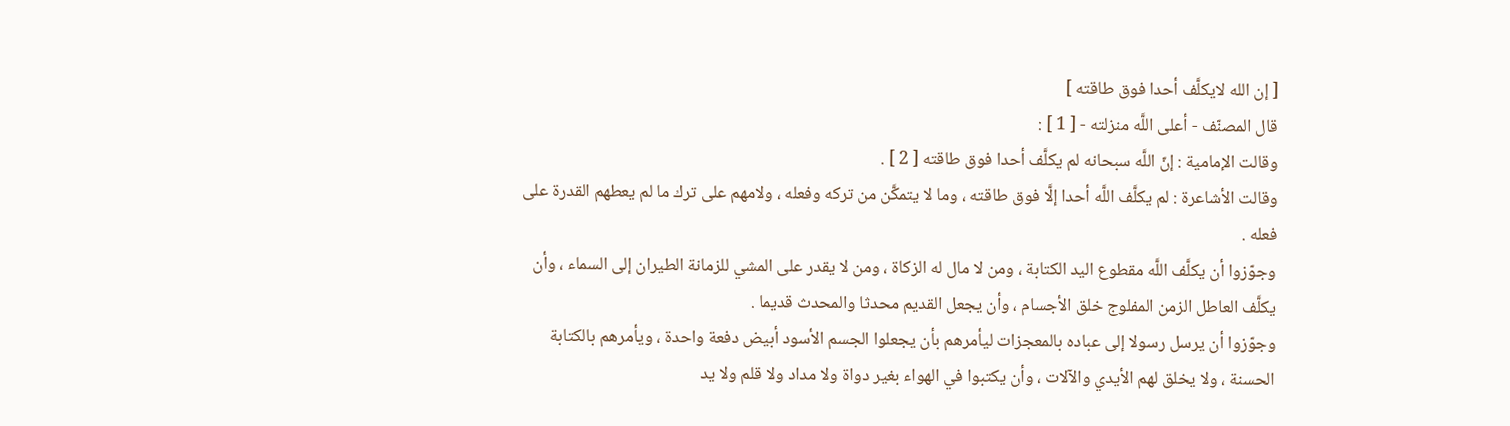[ إن الله لايكلَّف أحدا فوق طاقته ]
قال المصنّف - أعلى اللَّه منزلته - [ 1 ] :
وقالت الإمامية : إنّ اللَّه سبحانه لم يكلَّف أحدا فوق طاقته [ 2 ] .
وقالت الأشاعرة : لم يكلَّف اللَّه أحدا إلَّا فوق طاقته ، وما لا يتمكَّن من تركه وفعله ، ولامهم على ترك ما لم يعطهم القدرة على فعله .
وجوّزوا أن يكلَّف اللَّه مقطوع اليد الكتابة ، ومن لا مال له الزكاة ، ومن لا يقدر على المشي للزمانة الطيران إلى السماء ، وأن يكلَّف العاطل الزمن المفلوج خلق الأجسام ، وأن يجعل القديم محدثا والمحدث قديما .
وجوّزوا أن يرسل رسولا إلى عباده بالمعجزات ليأمرهم بأن يجعلوا الجسم الأسود أبيض دفعة واحدة ، ويأمرهم بالكتابة الحسنة ، ولا يخلق لهم الأيدي والآلات ، وأن يكتبوا في الهواء بغير دواة ولا مداد ولا قلم ولا يد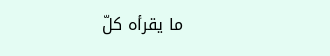ما يقرأه كلّ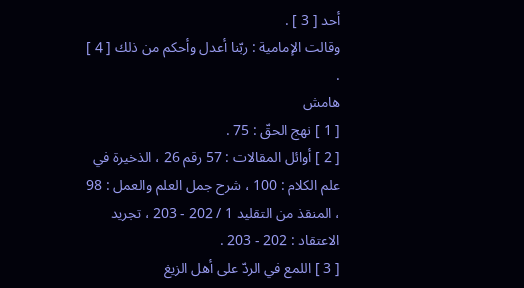أحد [ 3 ] .
وقالت الإمامية : ربّنا أعدل وأحكم من ذلك [ 4 ] .
هامش
[ 1 ] نهج الحقّ : 75 .
[ 2 ] أوائل المقالات : 57 رقم 26 ، الذخيرة في علم الكلام : 100 ، شرح جمل العلم والعمل : 98 ، المنقذ من التقليد 1 / 202 - 203 ، تجريد الاعتقاد : 202 - 203 .
[ 3 ] اللمع في الردّ على أهل الزيغ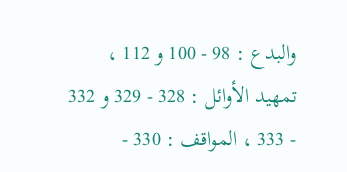والبدع : 98 - 100 و 112 ، تمهيد الأوائل : 328 - 329 و 332 - 333 ، المواقف : 330 -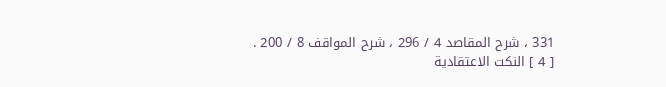331 ، شرح المقاصد 4 / 296 ، شرح المواقف 8 / 200 .
[ 4 ] النكت الاعتقادية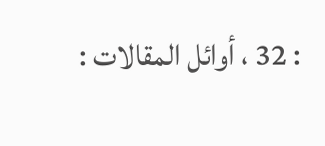: 32 ، أوائل المقالات :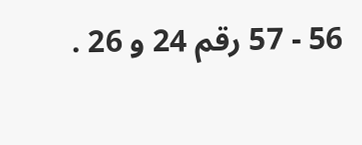56 - 57 رقم 24 و 26 .